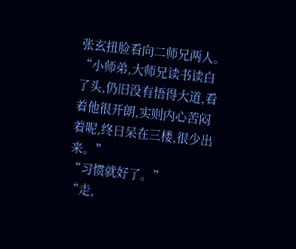张玄扭脸看向二师兄两人。
“小师弟,大师兄读书读白了头,仍旧没有悟得大道,看着他很开朗,实则内心苦闷着呢,终日呆在三楼,很少出来。”
“习惯就好了。”
“走,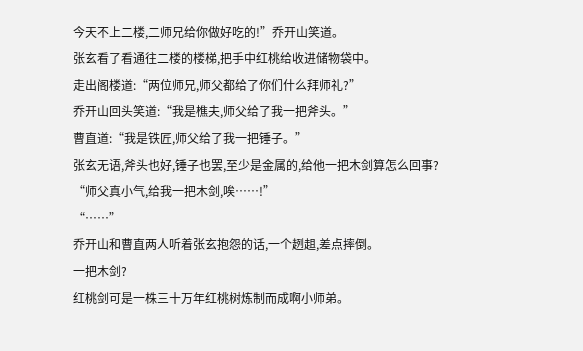今天不上二楼,二师兄给你做好吃的!”乔开山笑道。
张玄看了看通往二楼的楼梯,把手中红桃给收进储物袋中。
走出阁楼道:“两位师兄,师父都给了你们什么拜师礼?”
乔开山回头笑道:“我是樵夫,师父给了我一把斧头。”
曹直道:“我是铁匠,师父给了我一把锤子。”
张玄无语,斧头也好,锤子也罢,至少是金属的,给他一把木剑算怎么回事?
“师父真小气,给我一把木剑,唉……!”
“……”
乔开山和曹直两人听着张玄抱怨的话,一个趔趄,差点摔倒。
一把木剑?
红桃剑可是一株三十万年红桃树炼制而成啊小师弟。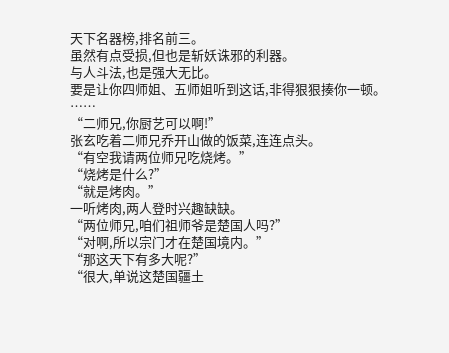天下名器榜,排名前三。
虽然有点受损,但也是斩妖诛邪的利器。
与人斗法,也是强大无比。
要是让你四师姐、五师姐听到这话,非得狠狠揍你一顿。
……
“二师兄,你厨艺可以啊!”
张玄吃着二师兄乔开山做的饭菜,连连点头。
“有空我请两位师兄吃烧烤。”
“烧烤是什么?”
“就是烤肉。”
一听烤肉,两人登时兴趣缺缺。
“两位师兄,咱们祖师爷是楚国人吗?”
“对啊,所以宗门才在楚国境内。”
“那这天下有多大呢?”
“很大,单说这楚国疆土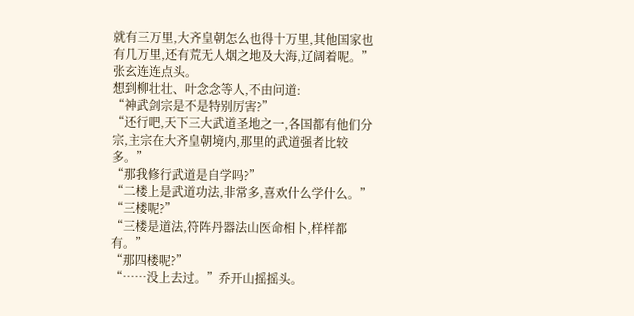就有三万里,大齐皇朝怎么也得十万里,其他国家也有几万里,还有荒无人烟之地及大海,辽阔着呢。”
张玄连连点头。
想到柳壮壮、叶念念等人,不由问道:
“神武剑宗是不是特别厉害?”
“还行吧,天下三大武道圣地之一,各国都有他们分宗,主宗在大齐皇朝境内,那里的武道强者比较多。”
“那我修行武道是自学吗?”
“二楼上是武道功法,非常多,喜欢什么学什么。”
“三楼呢?”
“三楼是道法,符阵丹器法山医命相卜,样样都有。”
“那四楼呢?”
“……没上去过。”乔开山摇摇头。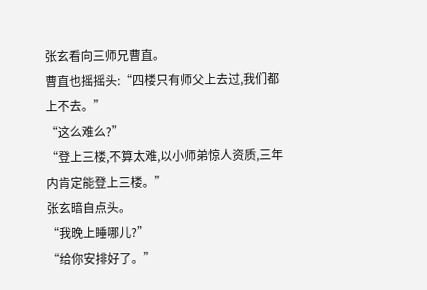张玄看向三师兄曹直。
曹直也摇摇头:“四楼只有师父上去过,我们都上不去。”
“这么难么?”
“登上三楼,不算太难,以小师弟惊人资质,三年内肯定能登上三楼。”
张玄暗自点头。
“我晚上睡哪儿?”
“给你安排好了。”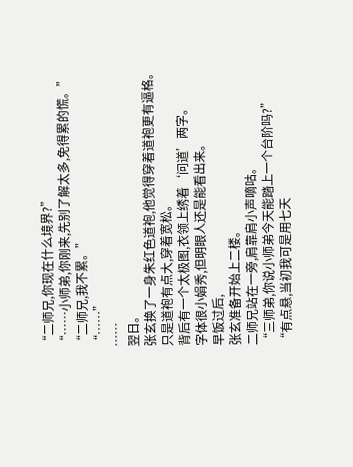“二师兄,你现在什么境界?”
“……小师弟,你刚来,先别了解太多,免得累的慌。”
“二师兄,我不累。”
“……”
……
翌日。
张玄换了一身朱红色道袍,他觉得穿着道袍更有逼格。
只是道袍有点大,穿着宽松。
背后有一个太极图,衣领上绣着‘问道’两字。
字体很小娟秀,但明眼人还是能看出来。
早饭过后,
张玄准备开始上二楼。
二师兄站在一旁,肩靠肩小声嘀咕。
“三师弟,你说小师弟今天能踏上一个台阶吗?”
“有点悬,当初我可是用七天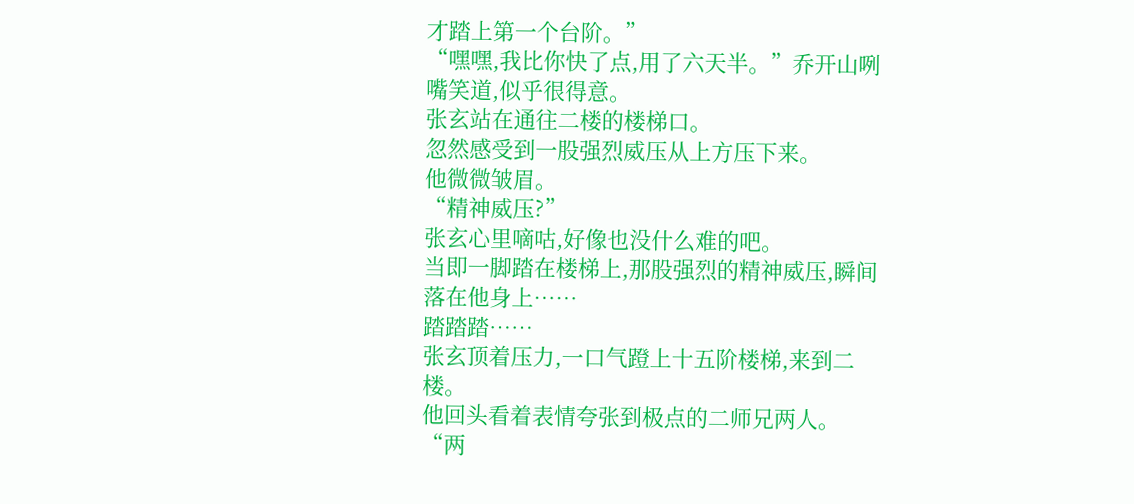才踏上第一个台阶。”
“嘿嘿,我比你快了点,用了六天半。”乔开山咧嘴笑道,似乎很得意。
张玄站在通往二楼的楼梯口。
忽然感受到一股强烈威压从上方压下来。
他微微皱眉。
“精神威压?”
张玄心里嘀咕,好像也没什么难的吧。
当即一脚踏在楼梯上,那股强烈的精神威压,瞬间落在他身上……
踏踏踏……
张玄顶着压力,一口气蹬上十五阶楼梯,来到二楼。
他回头看着表情夸张到极点的二师兄两人。
“两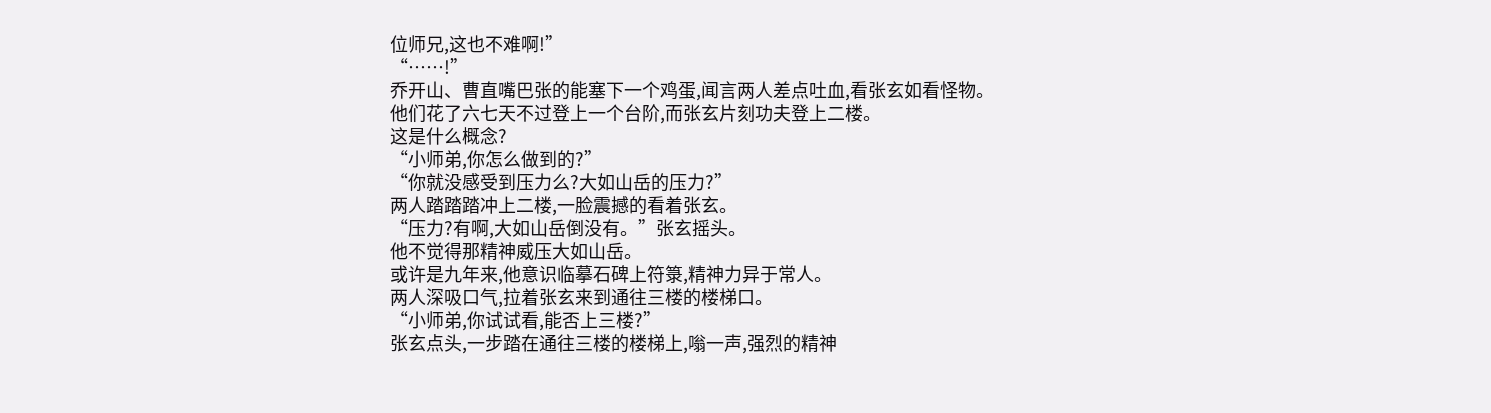位师兄,这也不难啊!”
“……!”
乔开山、曹直嘴巴张的能塞下一个鸡蛋,闻言两人差点吐血,看张玄如看怪物。
他们花了六七天不过登上一个台阶,而张玄片刻功夫登上二楼。
这是什么概念?
“小师弟,你怎么做到的?”
“你就没感受到压力么?大如山岳的压力?”
两人踏踏踏冲上二楼,一脸震撼的看着张玄。
“压力?有啊,大如山岳倒没有。”张玄摇头。
他不觉得那精神威压大如山岳。
或许是九年来,他意识临摹石碑上符箓,精神力异于常人。
两人深吸口气,拉着张玄来到通往三楼的楼梯口。
“小师弟,你试试看,能否上三楼?”
张玄点头,一步踏在通往三楼的楼梯上,嗡一声,强烈的精神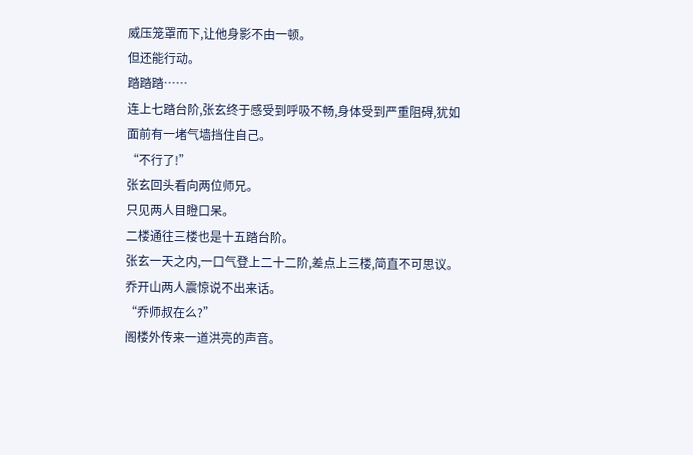威压笼罩而下,让他身影不由一顿。
但还能行动。
踏踏踏……
连上七踏台阶,张玄终于感受到呼吸不畅,身体受到严重阻碍,犹如面前有一堵气墙挡住自己。
“不行了!”
张玄回头看向两位师兄。
只见两人目瞪口呆。
二楼通往三楼也是十五踏台阶。
张玄一天之内,一口气登上二十二阶,差点上三楼,简直不可思议。
乔开山两人震惊说不出来话。
“乔师叔在么?”
阁楼外传来一道洪亮的声音。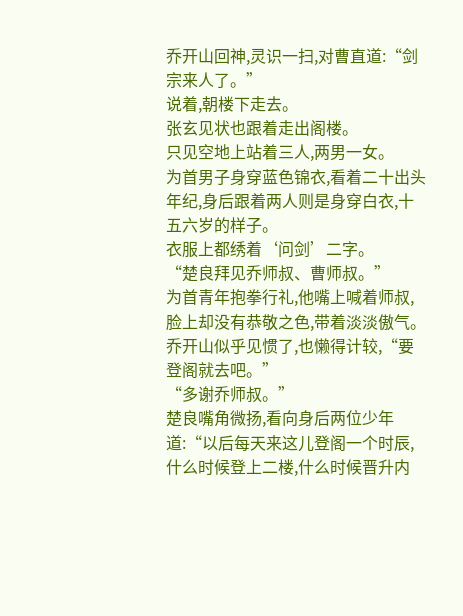乔开山回神,灵识一扫,对曹直道:“剑宗来人了。”
说着,朝楼下走去。
张玄见状也跟着走出阁楼。
只见空地上站着三人,两男一女。
为首男子身穿蓝色锦衣,看着二十出头年纪,身后跟着两人则是身穿白衣,十五六岁的样子。
衣服上都绣着‘问剑’二字。
“楚良拜见乔师叔、曹师叔。”
为首青年抱拳行礼,他嘴上喊着师叔,脸上却没有恭敬之色,带着淡淡傲气。
乔开山似乎见惯了,也懒得计较,“要登阁就去吧。”
“多谢乔师叔。”
楚良嘴角微扬,看向身后两位少年道:“以后每天来这儿登阁一个时辰,什么时候登上二楼,什么时候晋升内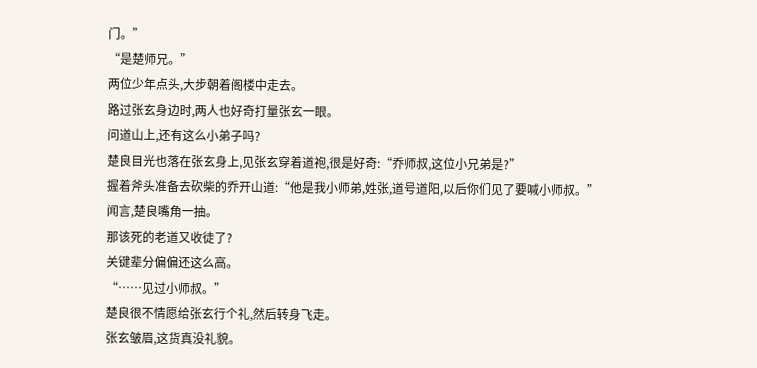门。”
“是楚师兄。”
两位少年点头,大步朝着阁楼中走去。
路过张玄身边时,两人也好奇打量张玄一眼。
问道山上,还有这么小弟子吗?
楚良目光也落在张玄身上,见张玄穿着道袍,很是好奇:“乔师叔,这位小兄弟是?”
握着斧头准备去砍柴的乔开山道:“他是我小师弟,姓张,道号道阳,以后你们见了要喊小师叔。”
闻言,楚良嘴角一抽。
那该死的老道又收徒了?
关键辈分偏偏还这么高。
“……见过小师叔。”
楚良很不情愿给张玄行个礼,然后转身飞走。
张玄皱眉,这货真没礼貌。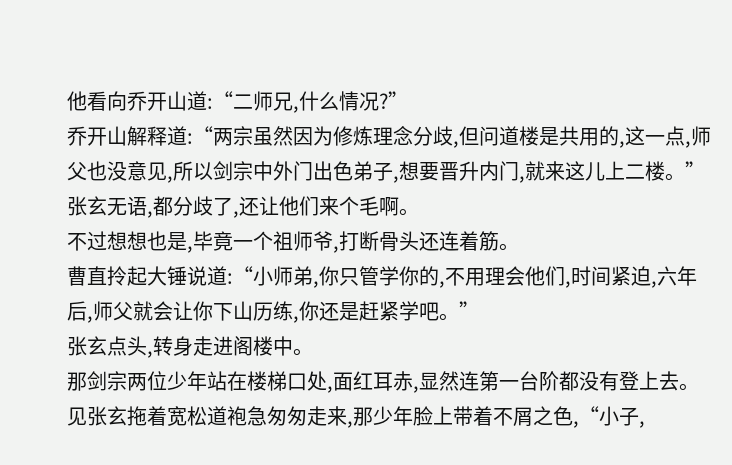他看向乔开山道:“二师兄,什么情况?”
乔开山解释道:“两宗虽然因为修炼理念分歧,但问道楼是共用的,这一点,师父也没意见,所以剑宗中外门出色弟子,想要晋升内门,就来这儿上二楼。”
张玄无语,都分歧了,还让他们来个毛啊。
不过想想也是,毕竟一个祖师爷,打断骨头还连着筋。
曹直拎起大锤说道:“小师弟,你只管学你的,不用理会他们,时间紧迫,六年后,师父就会让你下山历练,你还是赶紧学吧。”
张玄点头,转身走进阁楼中。
那剑宗两位少年站在楼梯口处,面红耳赤,显然连第一台阶都没有登上去。
见张玄拖着宽松道袍急匆匆走来,那少年脸上带着不屑之色,“小子,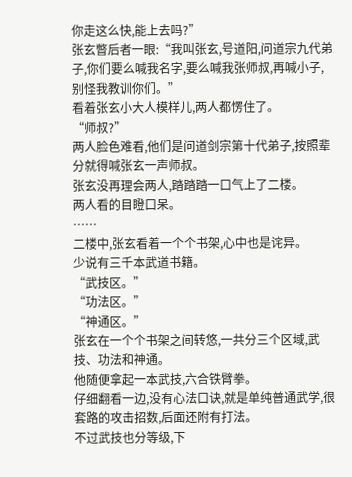你走这么快,能上去吗?”
张玄瞥后者一眼:“我叫张玄,号道阳,问道宗九代弟子,你们要么喊我名字,要么喊我张师叔,再喊小子,别怪我教训你们。”
看着张玄小大人模样儿,两人都愣住了。
“师叔?”
两人脸色难看,他们是问道剑宗第十代弟子,按照辈分就得喊张玄一声师叔。
张玄没再理会两人,踏踏踏一口气上了二楼。
两人看的目瞪口呆。
……
二楼中,张玄看着一个个书架,心中也是诧异。
少说有三千本武道书籍。
“武技区。”
“功法区。”
“神通区。”
张玄在一个个书架之间转悠,一共分三个区域,武技、功法和神通。
他随便拿起一本武技,六合铁臂拳。
仔细翻看一边,没有心法口诀,就是单纯普通武学,很套路的攻击招数,后面还附有打法。
不过武技也分等级,下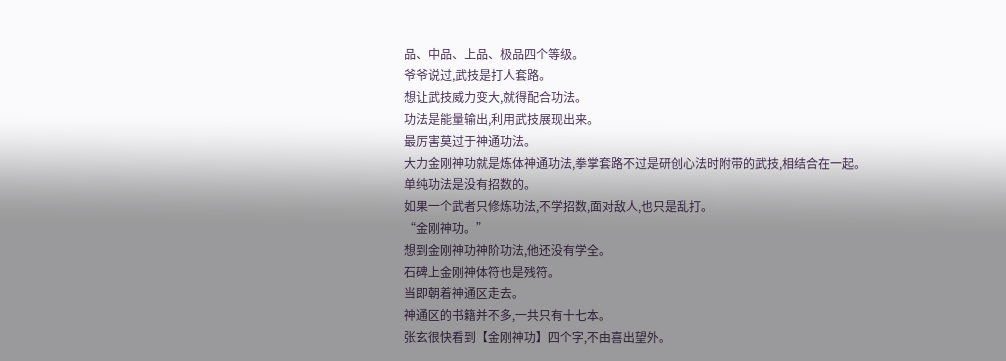品、中品、上品、极品四个等级。
爷爷说过,武技是打人套路。
想让武技威力变大,就得配合功法。
功法是能量输出,利用武技展现出来。
最厉害莫过于神通功法。
大力金刚神功就是炼体神通功法,拳掌套路不过是研创心法时附带的武技,相结合在一起。
单纯功法是没有招数的。
如果一个武者只修炼功法,不学招数,面对敌人,也只是乱打。
“金刚神功。”
想到金刚神功神阶功法,他还没有学全。
石碑上金刚神体符也是残符。
当即朝着神通区走去。
神通区的书籍并不多,一共只有十七本。
张玄很快看到【金刚神功】四个字,不由喜出望外。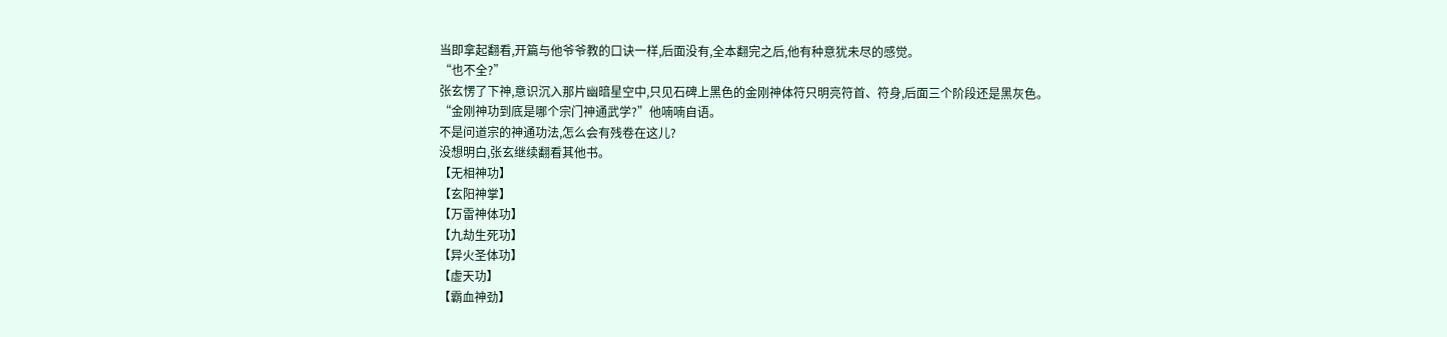当即拿起翻看,开篇与他爷爷教的口诀一样,后面没有,全本翻完之后,他有种意犹未尽的感觉。
“也不全?”
张玄愣了下神,意识沉入那片幽暗星空中,只见石碑上黑色的金刚神体符只明亮符首、符身,后面三个阶段还是黑灰色。
“金刚神功到底是哪个宗门神通武学?”他喃喃自语。
不是问道宗的神通功法,怎么会有残卷在这儿?
没想明白,张玄继续翻看其他书。
【无相神功】
【玄阳神掌】
【万雷神体功】
【九劫生死功】
【异火圣体功】
【虚天功】
【霸血神劲】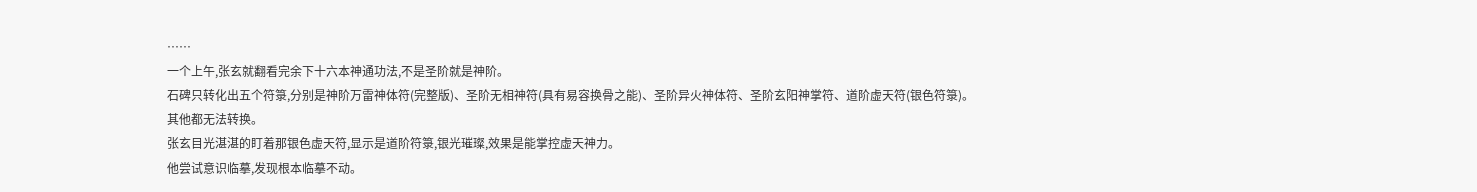……
一个上午,张玄就翻看完余下十六本神通功法,不是圣阶就是神阶。
石碑只转化出五个符箓,分别是神阶万雷神体符(完整版)、圣阶无相神符(具有易容换骨之能)、圣阶异火神体符、圣阶玄阳神掌符、道阶虚天符(银色符箓)。
其他都无法转换。
张玄目光湛湛的盯着那银色虚天符,显示是道阶符箓,银光璀璨,效果是能掌控虚天神力。
他尝试意识临摹,发现根本临摹不动。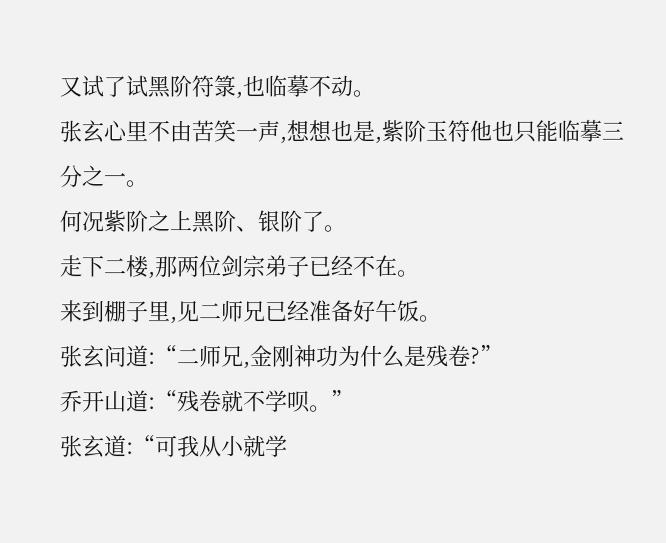又试了试黑阶符箓,也临摹不动。
张玄心里不由苦笑一声,想想也是,紫阶玉符他也只能临摹三分之一。
何况紫阶之上黑阶、银阶了。
走下二楼,那两位剑宗弟子已经不在。
来到棚子里,见二师兄已经准备好午饭。
张玄问道:“二师兄,金刚神功为什么是残卷?”
乔开山道:“残卷就不学呗。”
张玄道:“可我从小就学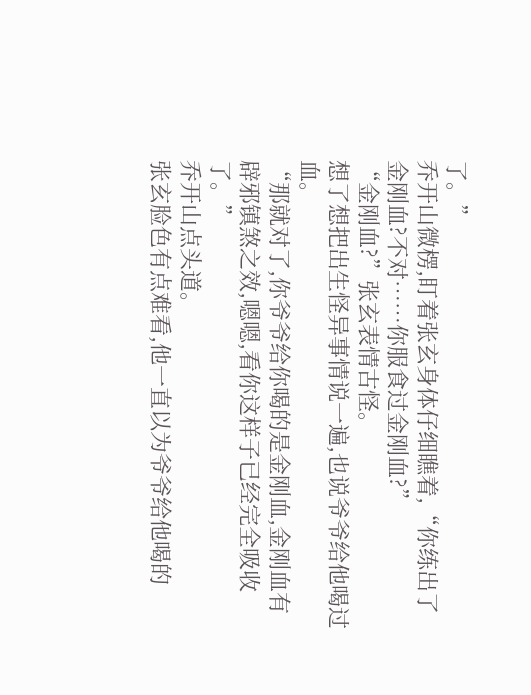了。”
乔开山微楞,盯着张玄身体仔细瞧着,“你练出了金刚血?不对……你服食过金刚血?”
“金刚血?”张玄表情古怪。
想了想把出生怪异事情说一遍,也说爷爷给他喝过血。
“那就对了,你爷爷给你喝的是金刚血,金刚血有辟邪镇煞之效,嗯嗯,看你这样子已经完全吸收了。”
乔开山点头道。
张玄脸色有点难看,他一直以为爷爷给他喝的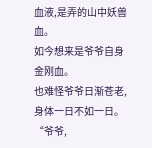血液,是弄的山中妖兽血。
如今想来是爷爷自身金刚血。
也难怪爷爷日渐苍老,身体一日不如一日。
“爷爷,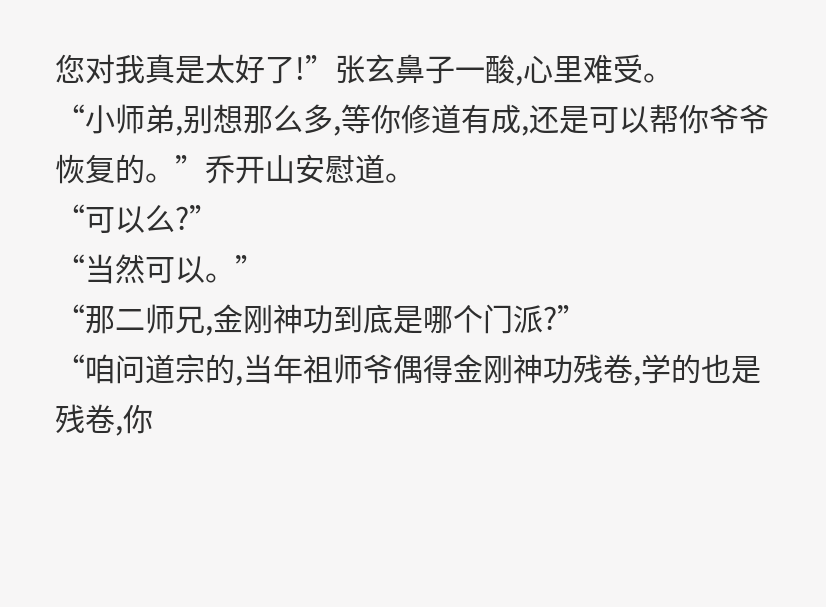您对我真是太好了!”张玄鼻子一酸,心里难受。
“小师弟,别想那么多,等你修道有成,还是可以帮你爷爷恢复的。”乔开山安慰道。
“可以么?”
“当然可以。”
“那二师兄,金刚神功到底是哪个门派?”
“咱问道宗的,当年祖师爷偶得金刚神功残卷,学的也是残卷,你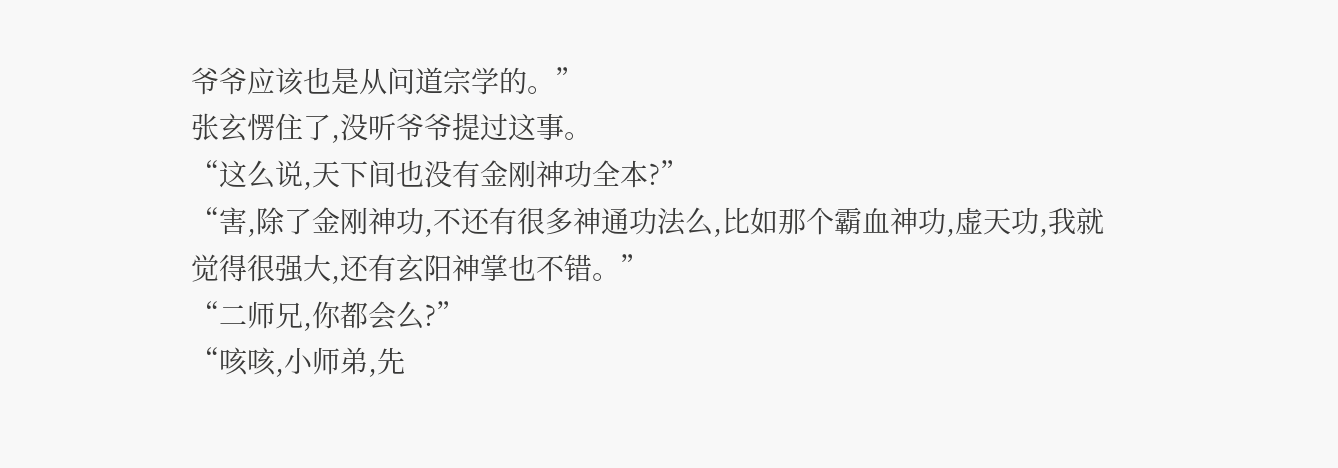爷爷应该也是从问道宗学的。”
张玄愣住了,没听爷爷提过这事。
“这么说,天下间也没有金刚神功全本?”
“害,除了金刚神功,不还有很多神通功法么,比如那个霸血神功,虚天功,我就觉得很强大,还有玄阳神掌也不错。”
“二师兄,你都会么?”
“咳咳,小师弟,先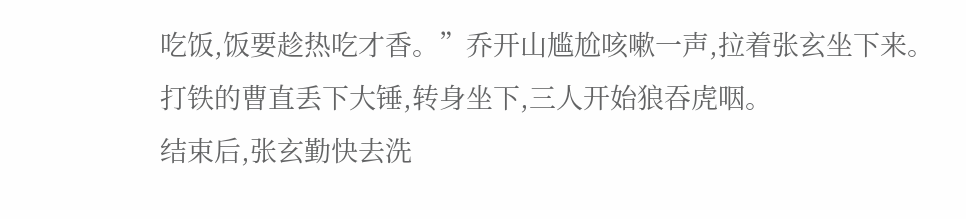吃饭,饭要趁热吃才香。”乔开山尴尬咳嗽一声,拉着张玄坐下来。
打铁的曹直丢下大锤,转身坐下,三人开始狼吞虎咽。
结束后,张玄勤快去洗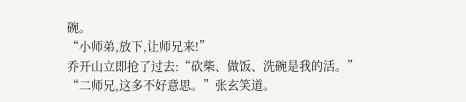碗。
“小师弟,放下,让师兄来!”
乔开山立即抢了过去:“砍柴、做饭、洗碗是我的活。”
“二师兄,这多不好意思。”张玄笑道。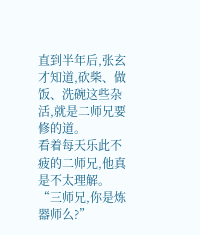直到半年后,张玄才知道,砍柴、做饭、洗碗这些杂活,就是二师兄要修的道。
看着每天乐此不疲的二师兄,他真是不太理解。
“三师兄,你是炼器师么?”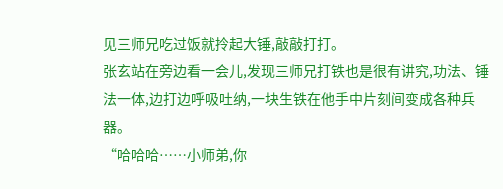见三师兄吃过饭就拎起大锤,敲敲打打。
张玄站在旁边看一会儿,发现三师兄打铁也是很有讲究,功法、锤法一体,边打边呼吸吐纳,一块生铁在他手中片刻间变成各种兵器。
“哈哈哈……小师弟,你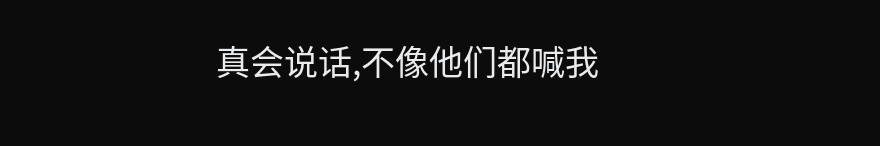真会说话,不像他们都喊我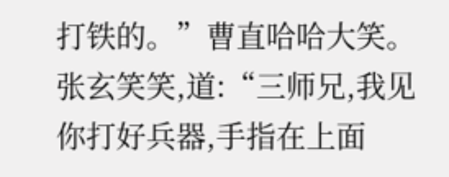打铁的。”曹直哈哈大笑。
张玄笑笑,道:“三师兄,我见你打好兵器,手指在上面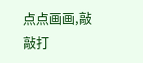点点画画,敲敲打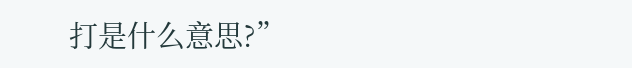打是什么意思?”